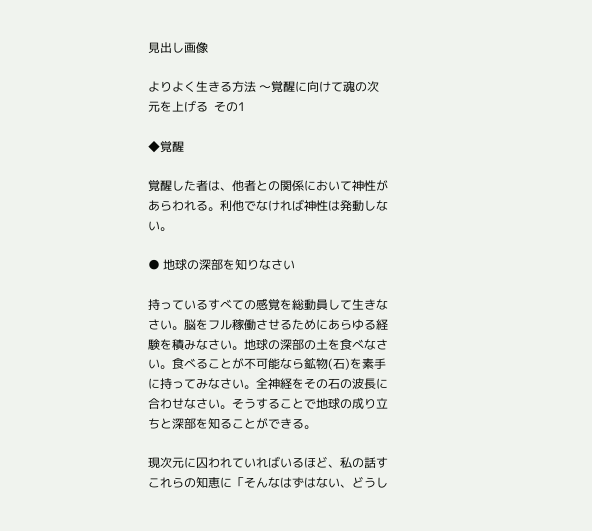見出し画像

よりよく生きる方法 〜覚醒に向けて魂の次元を上げる  その1

◆覚醒

覚醒した者は、他者との関係において神性があらわれる。利他でなければ神性は発動しない。

● 地球の深部を知りなさい

持っているすべての感覚を総動員して生きなさい。脳をフル稼働させるためにあらゆる経験を積みなさい。地球の深部の土を食べなさい。食べることが不可能なら鉱物(石)を素手に持ってみなさい。全神経をその石の波長に合わせなさい。そうすることで地球の成り立ちと深部を知ることができる。

現次元に囚われていればいるほど、私の話すこれらの知恵に「そんなはずはない、どうし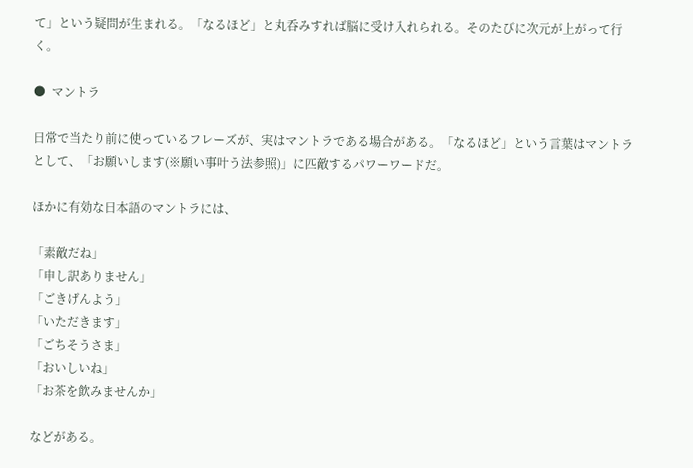て」という疑問が生まれる。「なるほど」と丸呑みすれば脳に受け入れられる。そのたびに次元が上がって行く。

●  マントラ

日常で当たり前に使っているフレーズが、実はマントラである場合がある。「なるほど」という言葉はマントラとして、「お願いします(※願い事叶う法参照)」に匹敵するパワーワードだ。

ほかに有効な日本語のマントラには、

「素敵だね」
「申し訳ありません」
「ごきげんよう」
「いただきます」
「ごちそうさま」
「おいしいね」
「お茶を飲みませんか」

などがある。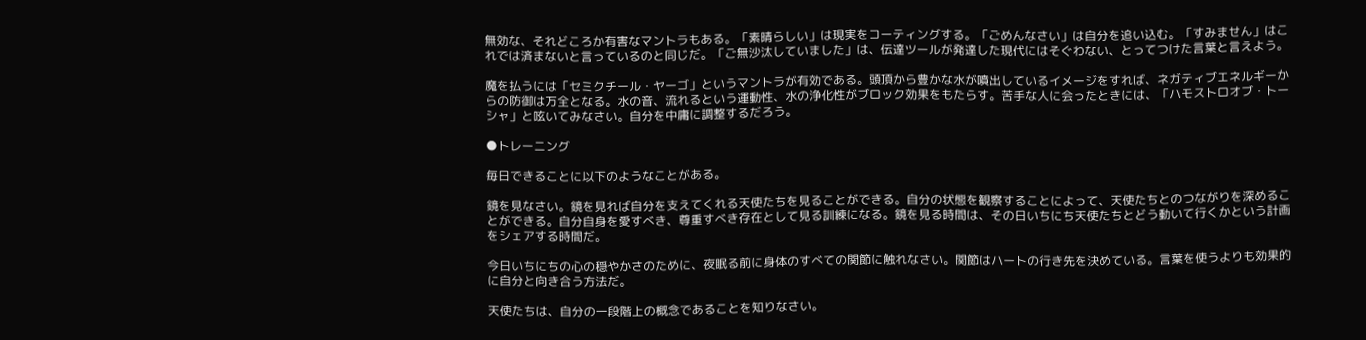無効な、それどころか有害なマントラもある。「素晴らしい」は現実をコーティングする。「ごめんなさい」は自分を追い込む。「すみません」はこれでは済まないと言っているのと同じだ。「ご無沙汰していました」は、伝達ツールが発達した現代にはそぐわない、とってつけた言葉と言えよう。

魔を払うには「セミクチール・ヤーゴ」というマントラが有効である。頭頂から豊かな水が噴出しているイメージをすれば、ネガティブエネルギーからの防御は万全となる。水の音、流れるという運動性、水の浄化性がブロック効果をもたらす。苦手な人に会ったときには、「ハモストロオブ・トーシャ」と呟いてみなさい。自分を中庸に調整するだろう。

●トレーニング

毎日できることに以下のようなことがある。

鏡を見なさい。鏡を見れば自分を支えてくれる天使たちを見ることができる。自分の状態を観察することによって、天使たちとのつながりを深めることができる。自分自身を愛すべき、尊重すべき存在として見る訓練になる。鏡を見る時間は、その日いちにち天使たちとどう動いて行くかという計画をシェアする時間だ。

今日いちにちの心の穏やかさのために、夜眠る前に身体のすべての関節に触れなさい。関節はハートの行き先を決めている。言葉を使うよりも効果的に自分と向き合う方法だ。

天使たちは、自分の一段階上の概念であることを知りなさい。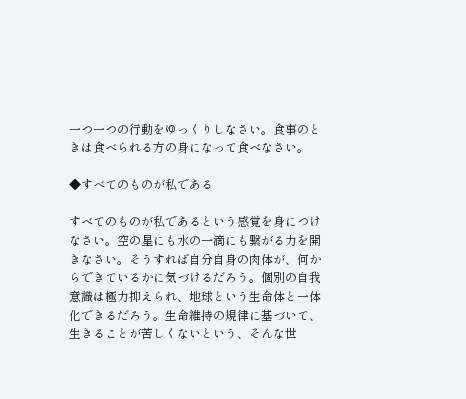一つ一つの行動をゆっくりしなさい。食事のときは食べられる方の身になって食べなさい。

◆すべてのものが私である

すべてのものが私であるという感覚を身につけなさい。空の星にも水の一滴にも繋がる力を開きなさい。そうすれば自分自身の肉体が、何からできているかに気づけるだろう。個別の自我意識は極力抑えられ、地球という生命体と一体化できるだろう。生命維持の規律に基づいて、生きることが苦しくないという、そんな世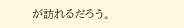が訪れるだろう。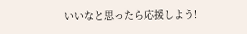いいなと思ったら応援しよう!